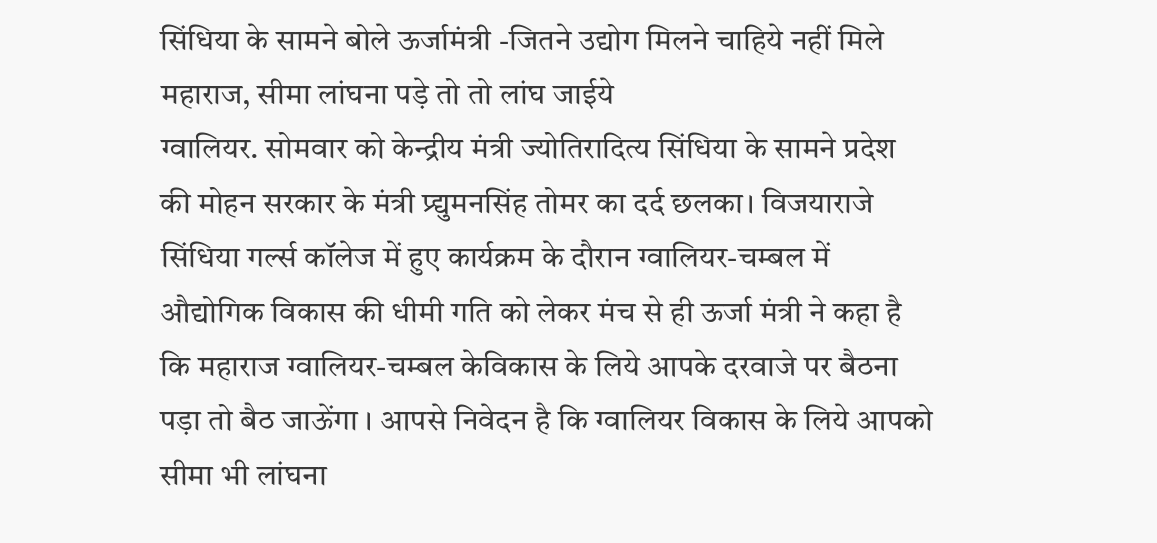सिंधिया के सामने बोले ऊर्जामंत्री -जितने उद्योग मिलने चाहिये नहीं मिले महाराज, सीमा लांघना पड़े तो तो लांघ जाईये
ग्वालियर. सोमवार को केन्द्रीय मंत्री ज्योतिरादित्य सिंधिया के सामने प्रदेश की मोहन सरकार के मंत्री प्र्द्युमनसिंह तोमर का दर्द छलका। विजयाराजे सिंधिया गर्ल्स कॉलेज में हुए कार्यक्रम के दौरान ग्वालियर-चम्बल में औद्योगिक विकास की धीमी गति को लेकर मंच से ही ऊर्जा मंत्री ने कहा है कि महाराज ग्वालियर-चम्बल केविकास के लिये आपके दरवाजे पर बैठना पड़ा तो बैठ जाऊेंगा । आपसे निवेदन है कि ग्वालियर विकास के लिये आपको सीमा भी लांघना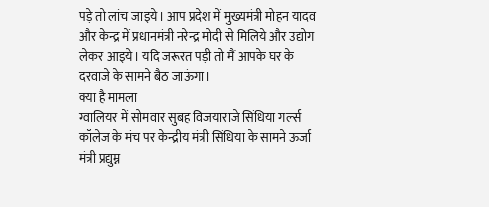पड़े तो लांच जाइये। आप प्रदेश में मुख्यमंत्री मोहन यादव और केन्द्र में प्रधानमंत्री नरेन्द्र मोदी से मिलिये और उद्योग लेकर आइये। यदि जरूरत पड़ी तो मैं आपके घर के दरवाजे के सामने बैठ जाऊंगा।
क्या है मामला
ग्वालियर में सोमवार सुबह विजयाराजे सिंधिया गर्ल्स कॉलेज के मंच पर केन्द्रीय मंत्री सिंधिया के सामने ऊर्जा मंत्री प्रद्युम्न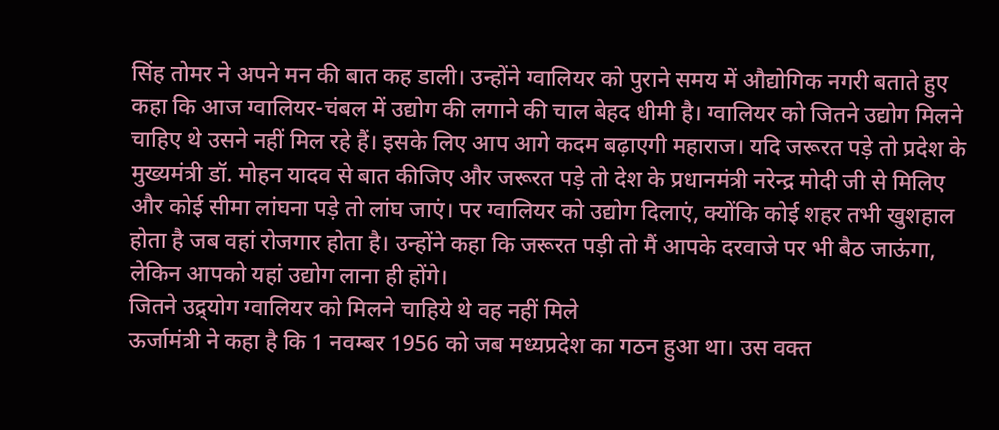सिंह तोमर ने अपने मन की बात कह डाली। उन्होंने ग्वालियर को पुराने समय में औद्योगिक नगरी बताते हुए कहा कि आज ग्वालियर-चंबल में उद्योग की लगाने की चाल बेहद धीमी है। ग्वालियर को जितने उद्योग मिलने चाहिए थे उसने नहीं मिल रहे हैं। इसके लिए आप आगे कदम बढ़ाएगी महाराज। यदि जरूरत पड़े तो प्रदेश के मुख्यमंत्री डॉ. मोहन यादव से बात कीजिए और जरूरत पड़े तो देश के प्रधानमंत्री नरेन्द्र मोदी जी से मिलिए और कोई सीमा लांघना पड़े तो लांघ जाएं। पर ग्वालियर को उद्योग दिलाएं, क्योंकि कोई शहर तभी खुशहाल होता है जब वहां रोजगार होता है। उन्होंने कहा कि जरूरत पड़ी तो मैं आपके दरवाजे पर भी बैठ जाऊंगा, लेकिन आपको यहां उद्योग लाना ही होंगे।
जितने उद्र्योग ग्वालियर को मिलने चाहिये थे वह नहीं मिले
ऊर्जामंत्री ने कहा है कि 1 नवम्बर 1956 को जब मध्यप्रदेश का गठन हुआ था। उस वक्त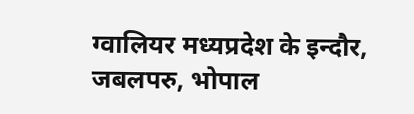ग्वालियर मध्यप्रदेश के इन्दौर, जबलपरु, भोपाल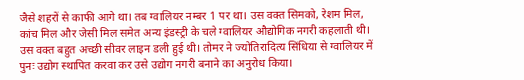जैसे शहरों से काफी आगे था। तब ग्वालियर नम्बर 1 पर था। उस वक्त सिमको, रेशम मिल, कांच मिल और जेसी मिल समेत अन्य इंडस्ट्री के चले ग्वालियर औद्योगिक नगरी कहलाती थी। उस वक्त बहुत अच्छी सीवर लाइन डली हुई थी। तोमर ने ज्योतिरादित्य सिंधिया से ग्वालियर में पुनः उद्योग स्थापित करवा कर उसे उद्योग नगरी बनाने का अनुरोध किया।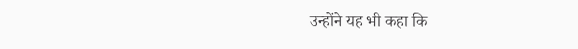उन्होंने यह भी कहा कि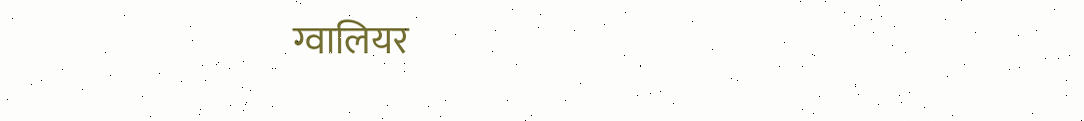ग्वालियर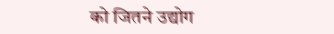को जितने उद्योग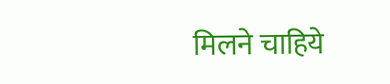मिलने चाहिये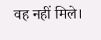वह नहीं मिले।